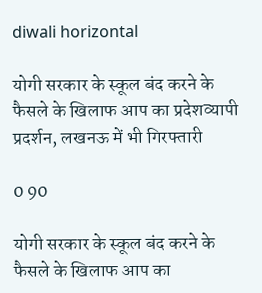diwali horizontal

योगी सरकार के स्कूल बंद करने के फैसले के खिलाफ आप का प्रदेशव्यापी प्रदर्शन, लखनऊ में भी गिरफ्तारी

0 90

योगी सरकार के स्कूल बंद करने के फैसले के खिलाफ आप का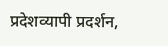प्रदेशव्यापी प्रदर्शन,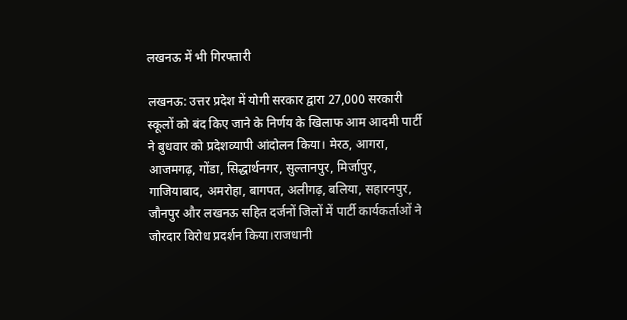लखनऊ में भी गिरफ्तारी

लखनऊ: उत्तर प्रदेश में योगी सरकार द्वारा 27,000 सरकारी स्कूलों को बंद किए जाने के निर्णय के खिलाफ आम आदमी पार्टी ने बुधवार को प्रदेशव्यापी आंदोलन किया। मेरठ, आगरा, आजमगढ़, गोंडा, सिद्धार्थनगर, सुल्तानपुर, मिर्जापुर, गाजियाबाद, अमरोहा, बागपत, अलीगढ़, बलिया, सहारनपुर, जौनपुर और लखनऊ सहित दर्जनों जिलों में पार्टी कार्यकर्ताओं ने जोरदार विरोध प्रदर्शन किया।राजधानी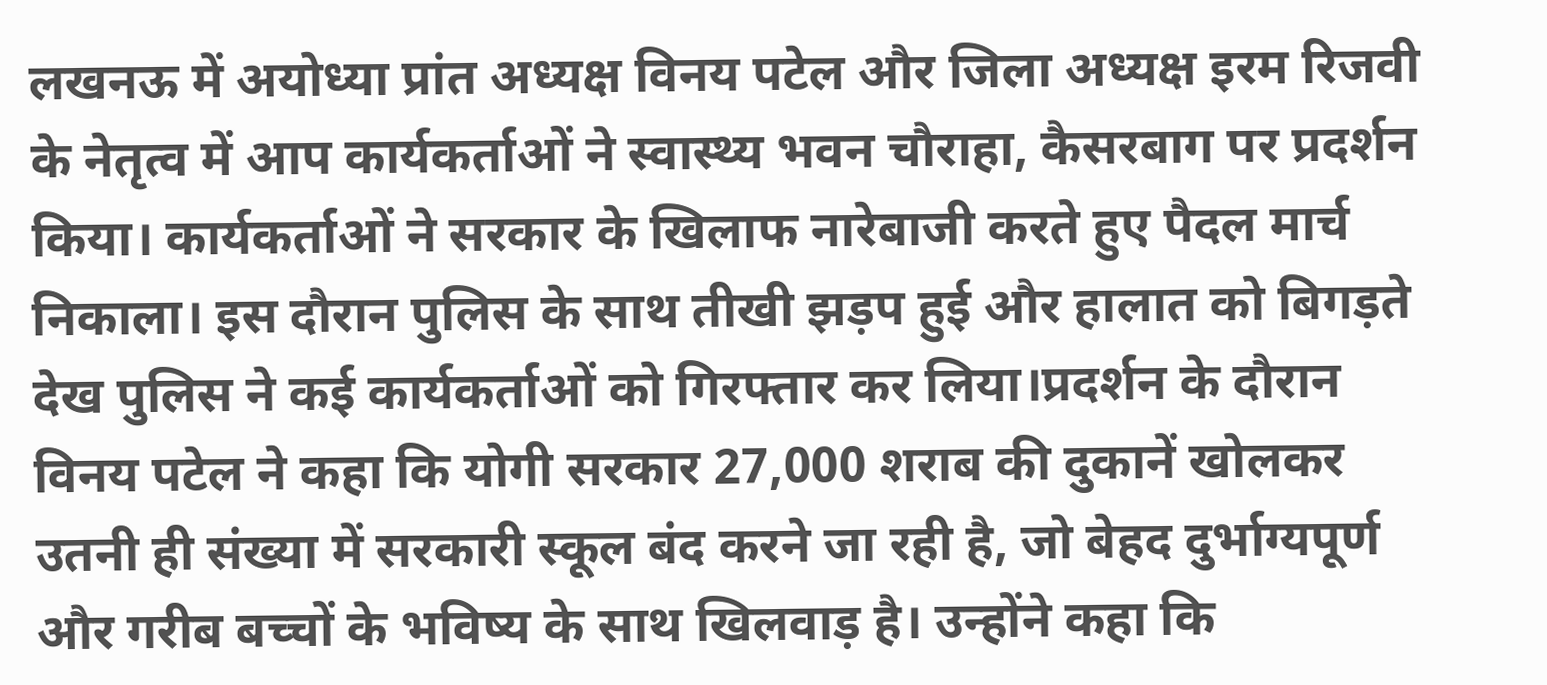लखनऊ में अयोध्या प्रांत अध्यक्ष विनय पटेल और जिला अध्यक्ष इरम रिजवी के नेतृत्व में आप कार्यकर्ताओं ने स्वास्थ्य भवन चौराहा, कैसरबाग पर प्रदर्शन किया। कार्यकर्ताओं ने सरकार के खिलाफ नारेबाजी करते हुए पैदल मार्च निकाला। इस दौरान पुलिस के साथ तीखी झड़प हुई और हालात को बिगड़ते देख पुलिस ने कई कार्यकर्ताओं को गिरफ्तार कर लिया।प्रदर्शन के दौरान विनय पटेल ने कहा कि योगी सरकार 27,000 शराब की दुकानें खोलकर उतनी ही संख्या में सरकारी स्कूल बंद करने जा रही है, जो बेहद दुर्भाग्यपूर्ण और गरीब बच्चों के भविष्य के साथ खिलवाड़ है। उन्होंने कहा कि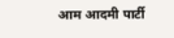आम आदमी पार्टी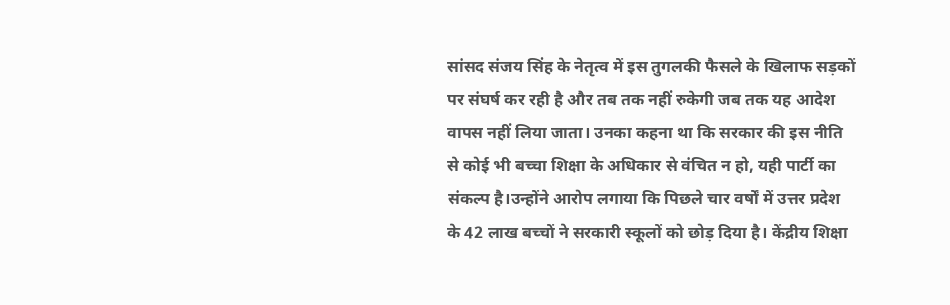सांसद संजय सिंह के नेतृत्व में इस तुगलकी फैसले के खिलाफ सड़कों पर संघर्ष कर रही है और तब तक नहीं रुकेगी जब तक यह आदेश वापस नहीं लिया जाता। उनका कहना था कि सरकार की इस नीति से कोई भी बच्चा शिक्षा के अधिकार से वंचित न हो, यही पार्टी का संकल्प है।उन्होंने आरोप लगाया कि पिछले चार वर्षों में उत्तर प्रदेश के 42 लाख बच्चों ने सरकारी स्कूलों को छोड़ दिया है। केंद्रीय शिक्षा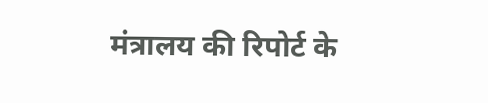मंत्रालय की रिपोर्ट के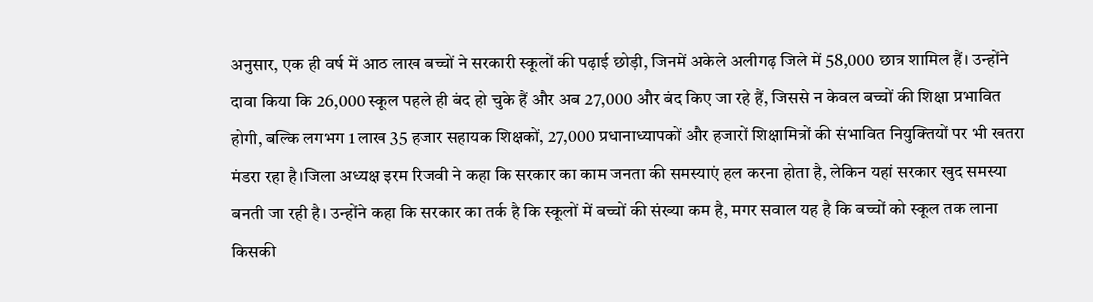अनुसार, एक ही वर्ष में आठ लाख बच्चों ने सरकारी स्कूलों की पढ़ाई छोड़ी, जिनमें अकेले अलीगढ़ जिले में 58,000 छात्र शामिल हैं। उन्होंने दावा किया कि 26,000 स्कूल पहले ही बंद हो चुके हैं और अब 27,000 और बंद किए जा रहे हैं, जिससे न केवल बच्चों की शिक्षा प्रभावित होगी, बल्कि लगभग 1 लाख 35 हजार सहायक शिक्षकों, 27,000 प्रधानाध्यापकों और हजारों शिक्षामित्रों की संभावित नियुक्तियों पर भी खतरा मंडरा रहा है।जिला अध्यक्ष इरम रिजवी ने कहा कि सरकार का काम जनता की समस्याएं हल करना होता है, लेकिन यहां सरकार खुद समस्या बनती जा रही है। उन्होंने कहा कि सरकार का तर्क है कि स्कूलों में बच्चों की संख्या कम है, मगर सवाल यह है कि बच्चों को स्कूल तक लाना किसकी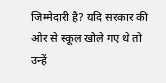जिम्मेदारी है? यदि सरकार की ओर से स्कूल खोले गए थे तो उन्हें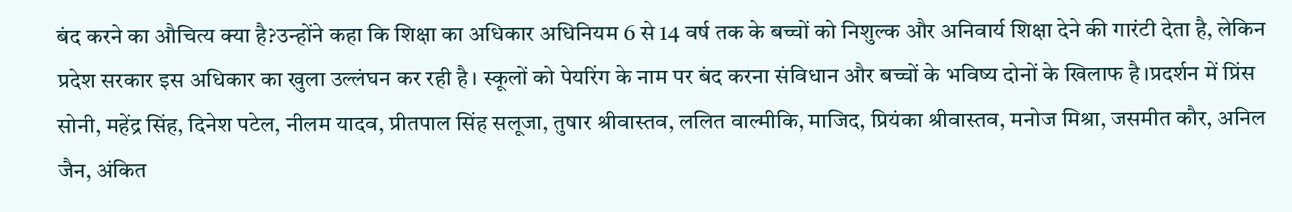बंद करने का औचित्य क्या है?उन्होंने कहा कि शिक्षा का अधिकार अधिनियम 6 से 14 वर्ष तक के बच्चों को निशुल्क और अनिवार्य शिक्षा देने की गारंटी देता है, लेकिन प्रदेश सरकार इस अधिकार का खुला उल्लंघन कर रही है। स्कूलों को पेयरिंग के नाम पर बंद करना संविधान और बच्चों के भविष्य दोनों के खिलाफ है।प्रदर्शन में प्रिंस सोनी, महेंद्र सिंह, दिनेश पटेल, नीलम यादव, प्रीतपाल सिंह सलूजा, तुषार श्रीवास्तव, ललित वाल्मीकि, माजिद, प्रियंका श्रीवास्तव, मनोज मिश्रा, जसमीत कौर, अनिल जैन, अंकित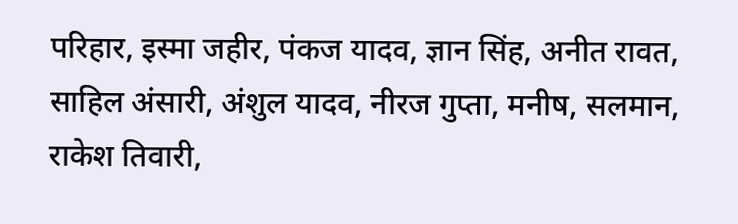परिहार, इस्मा जहीर, पंकज यादव, ज्ञान सिंह, अनीत रावत, साहिल अंसारी, अंशुल यादव, नीरज गुप्ता, मनीष, सलमान, राकेश तिवारी,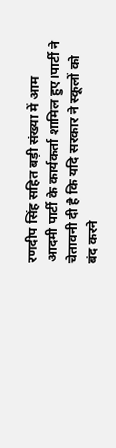रणदीप सिंह सहित बड़ी संख्या में आम आदमी पार्टी के कार्यकर्ता शामिल हुए।पार्टी ने चेतावनी दी है कि यदि सरकार ने स्कूलों को बंद करने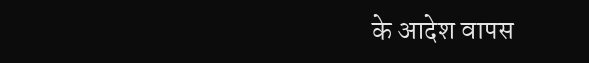के आदेश वापस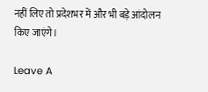नहीं लिए तो प्रदेशभर में और भी बड़े आंदोलन किए जाएंगे।

Leave A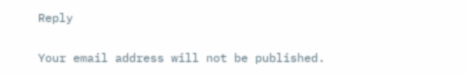Reply

Your email address will not be published.